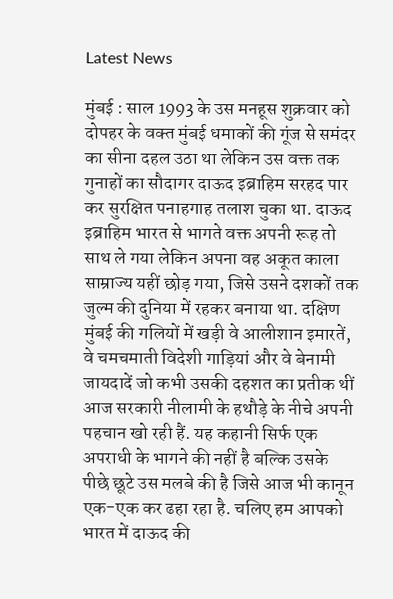Latest News

मुंबई : साल 1993 के उस मनहूस शुक्रवार को दोपहर के वक्‍त मुंबई धमाकों की गूंज से समंदर का सीना दहल उठा था लेकिन उस वक्त तक गुनाहों का सौदागर दाऊद इब्राहिम सरहद पार कर सुरक्षित पनाहगाह तलाश चुका था. दाऊद इब्राहिम भारत से भागते वक्त अपनी रूह तो साथ ले गया लेकिन अपना वह अकूत काला साम्राज्य यहीं छोड़ गया, जिसे उसने दशकों तक जुल्‍म की दुनिया में रहकर बनाया था. दक्षिण मुंबई की गलियों में खड़ी वे आलीशान इमारतें, वे चमचमाती विदेशी गाड़ियां और वे बेनामी जायदादें जो कभी उसकी दहशत का प्रतीक थीं आज सरकारी नीलामी के हथौड़े के नीचे अपनी पहचान खो रही हैं. यह कहानी सिर्फ एक अपराधी के भागने की नहीं है बल्कि उसके पीछे छूटे उस मलबे की है जिसे आज भी कानून एक-एक कर ढहा रहा है. चलिए हम आपको भारत में दाऊद की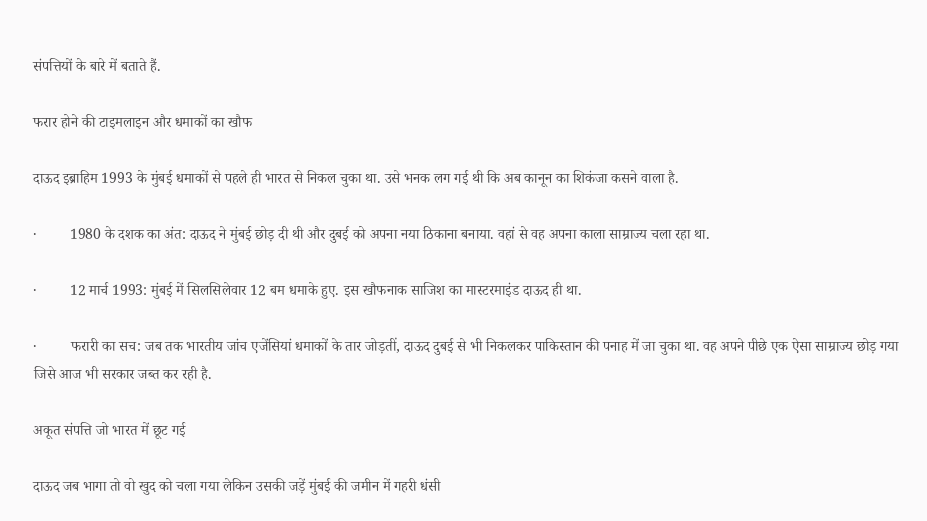संपत्तियों के बारे में बताते हैं.

फरार होने की टाइमलाइन और धमाकों का खौफ

दाऊद इब्राहिम 1993 के मुंबई धमाकों से पहले ही भारत से निकल चुका था. उसे भनक लग गई थी कि अब कानून का शिकंजा कसने वाला है.

·         1980 के दशक का अंत: दाऊद ने मुंबई छोड़ दी थी और दुबई को अपना नया ठिकाना बनाया. वहां से वह अपना काला साम्राज्य चला रहा था.

·         12 मार्च 1993: मुंबई में सिलसिलेवार 12 बम धमाके हुए. इस खौफनाक साजिश का मास्टरमाइंड दाऊद ही था.

·         फरारी का सच: जब तक भारतीय जांच एजेंसियां धमाकों के तार जोड़तीं, दाऊद दुबई से भी निकलकर पाकिस्तान की पनाह में जा चुका था. वह अपने पीछे एक ऐसा साम्राज्य छोड़ गया जिसे आज भी सरकार जब्त कर रही है.

अकूत संपत्ति जो भारत में छूट गई

दाऊद जब भागा तो वो खुद को चला गया लेकिन उसकी जड़ें मुंबई की जमीन में गहरी धंसी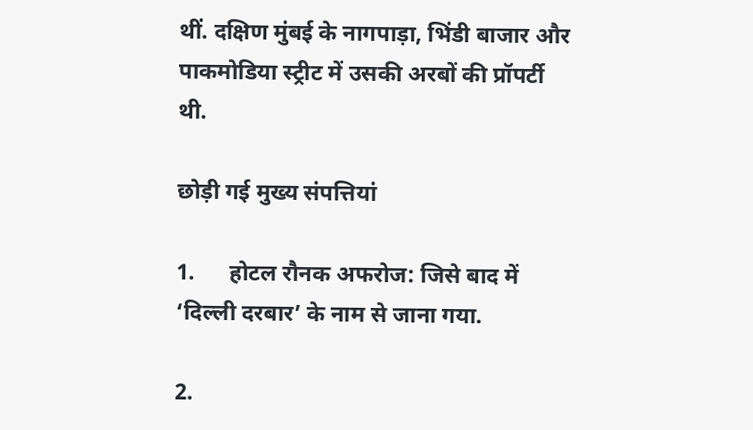थीं. दक्षिण मुंबई के नागपाड़ा, भिंडी बाजार और पाकमोडिया स्ट्रीट में उसकी अरबों की प्रॉपर्टी थी.

छोड़ी गई मुख्य संपत्तियां

1.      होटल रौनक अफरोज: जिसे बाद में ‘दिल्ली दरबार’ के नाम से जाना गया.

2.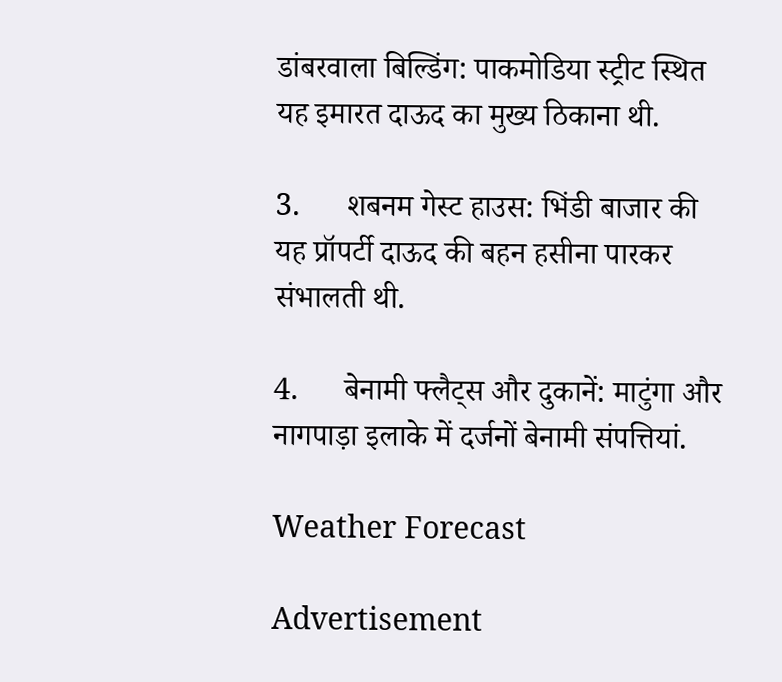डांबरवाला बिल्डिंग: पाकमोडिया स्ट्रीट स्थित यह इमारत दाऊद का मुख्य ठिकाना थी.

3.      शबनम गेस्ट हाउस: भिंडी बाजार की यह प्रॉपर्टी दाऊद की बहन हसीना पारकर संभालती थी.

4.      बेनामी फ्लैट्स और दुकानें: माटुंगा और नागपाड़ा इलाके में दर्जनों बेनामी संपत्तियां.

Weather Forecast

Advertisement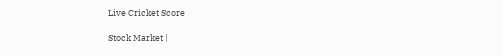Live Cricket Score

Stock Market |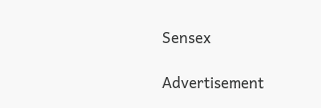Sensex

Advertisement